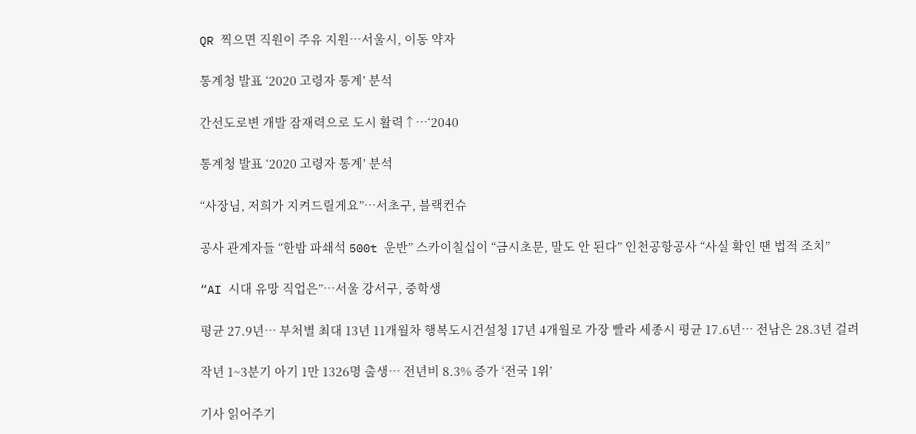QR 찍으면 직원이 주유 지원…서울시, 이동 약자

통계청 발표 ‘2020 고령자 통계’ 분석

간선도로변 개발 잠재력으로 도시 활력↑…‘2040

통계청 발표 ‘2020 고령자 통계’ 분석

“사장님, 저희가 지켜드릴게요”…서초구, 블랙컨슈

공사 관계자들 “한밤 파쇄석 500t 운반” 스카이칠십이 “금시초문, 말도 안 된다” 인천공항공사 “사실 확인 땐 법적 조치”

“AI 시대 유망 직업은”…서울 강서구, 중학생

평균 27.9년… 부처별 최대 13년 11개월차 행복도시건설청 17년 4개월로 가장 빨라 세종시 평균 17.6년… 전남은 28.3년 걸려

작년 1~3분기 아기 1만 1326명 출생… 전년비 8.3% 증가 ‘전국 1위’

기사 읽어주기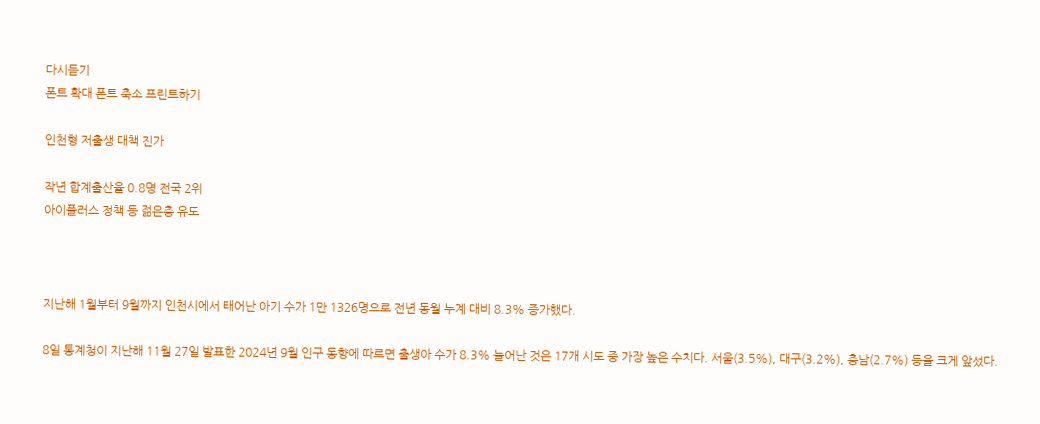다시듣기
폰트 확대 폰트 축소 프린트하기

인천형 저출생 대책 진가

작년 합계출산율 0.8명 전국 2위
아이플러스 정책 등 젊은층 유도



지난해 1월부터 9월까지 인천시에서 태어난 아기 수가 1만 1326명으로 전년 동월 누계 대비 8.3% 증가했다.

8일 통계청이 지난해 11월 27일 발표한 2024년 9월 인구 동향에 따르면 출생아 수가 8.3% 늘어난 것은 17개 시도 중 가장 높은 수치다. 서울(3.5%), 대구(3.2%), 충남(2.7%) 등을 크게 앞섰다.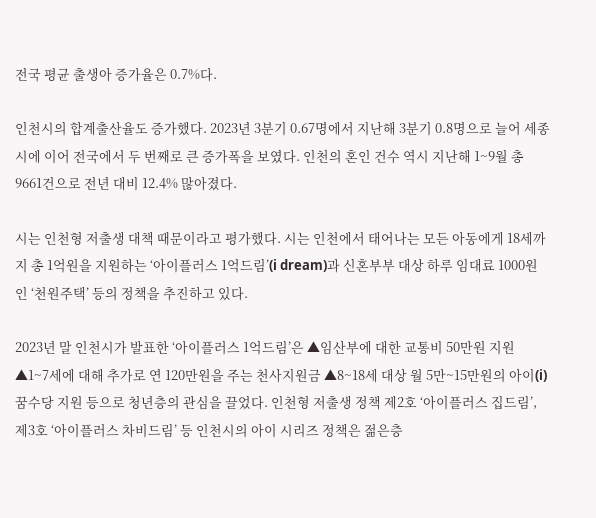전국 평균 출생아 증가율은 0.7%다.

인천시의 합계출산율도 증가했다. 2023년 3분기 0.67명에서 지난해 3분기 0.8명으로 늘어 세종시에 이어 전국에서 두 번째로 큰 증가폭을 보였다. 인천의 혼인 건수 역시 지난해 1~9월 총 9661건으로 전년 대비 12.4% 많아졌다.

시는 인천형 저출생 대책 때문이라고 평가했다. 시는 인천에서 태어나는 모든 아동에게 18세까지 총 1억원을 지원하는 ‘아이플러스 1억드림’(i dream)과 신혼부부 대상 하루 임대료 1000원인 ‘천원주택’ 등의 정책을 추진하고 있다.

2023년 말 인천시가 발표한 ‘아이플러스 1억드림’은 ▲임산부에 대한 교통비 50만원 지원 ▲1~7세에 대해 추가로 연 120만원을 주는 천사지원금 ▲8~18세 대상 월 5만~15만원의 아이(i)꿈수당 지원 등으로 청년층의 관심을 끌었다. 인천형 저출생 정책 제2호 ‘아이플러스 집드림’, 제3호 ‘아이플러스 차비드림’ 등 인천시의 아이 시리즈 정책은 젊은층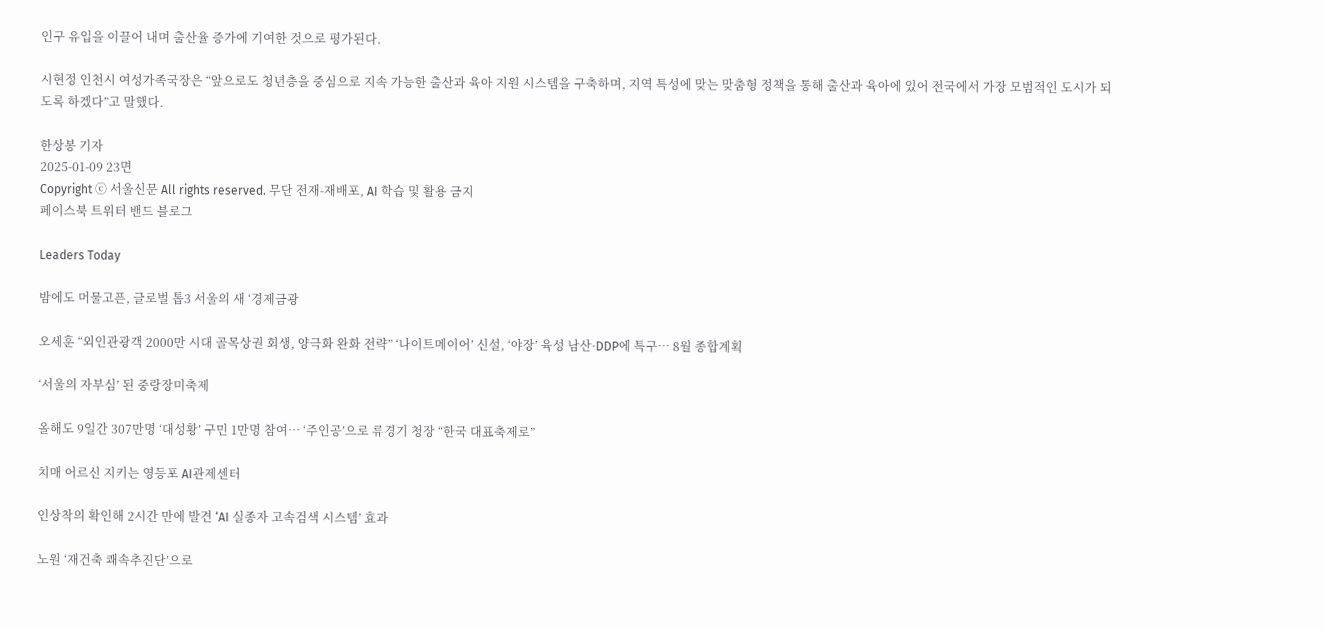인구 유입을 이끌어 내며 출산율 증가에 기여한 것으로 평가된다.

시현정 인천시 여성가족국장은 “앞으로도 청년층을 중심으로 지속 가능한 출산과 육아 지원 시스템을 구축하며, 지역 특성에 맞는 맞춤형 정책을 통해 출산과 육아에 있어 전국에서 가장 모범적인 도시가 되도록 하겠다”고 말했다.

한상봉 기자
2025-01-09 23면
Copyright ⓒ 서울신문 All rights reserved. 무단 전재-재배포, AI 학습 및 활용 금지
페이스북 트위터 밴드 블로그

Leaders Today

밤에도 머물고픈, 글로벌 톱3 서울의 새 ‘경제금광

오세훈 “외인관광객 2000만 시대 골목상권 회생, 양극화 완화 전략” ‘나이트메이어’ 신설, ‘야장’ 육성 남산·DDP에 특구… 8월 종합계획

‘서울의 자부심’ 된 중랑장미축제

올해도 9일간 307만명 ‘대성황’ 구민 1만명 참여… ‘주인공’으로 류경기 청장 “한국 대표축제로”

치매 어르신 지키는 영등포 AI관제센터

인상착의 확인해 2시간 만에 발견 ‘AI 실종자 고속검색 시스템’ 효과

노원 ‘재건축 쾌속추진단’으로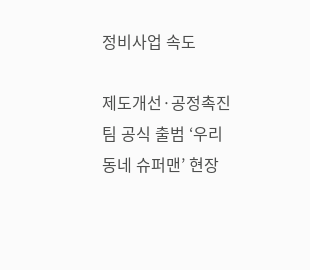정비사업 속도

제도개선·공정촉진팀 공식 출범 ‘우리동네 슈퍼맨’ 현장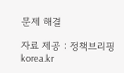문제 해결

자료 제공 : 정책브리핑 korea.kr